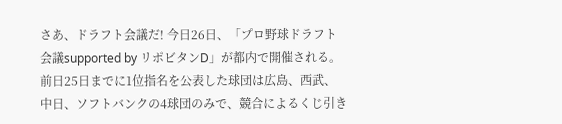さあ、ドラフト会議だ! 今日26日、「プロ野球ドラフト会議supported by リポビタンD」が都内で開催される。前日25日までに1位指名を公表した球団は広島、西武、中日、ソフトバンクの4球団のみで、競合によるくじ引き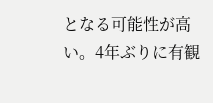となる可能性が高い。4年ぶりに有観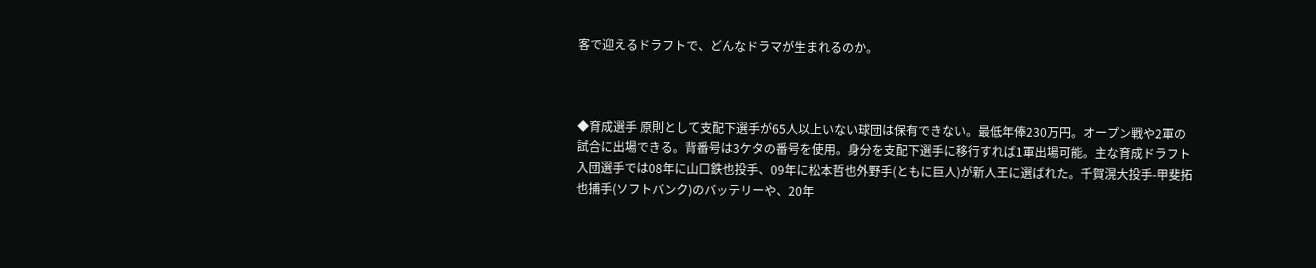客で迎えるドラフトで、どんなドラマが生まれるのか。



◆育成選手 原則として支配下選手が65人以上いない球団は保有できない。最低年俸230万円。オープン戦や2軍の試合に出場できる。背番号は3ケタの番号を使用。身分を支配下選手に移行すれば1軍出場可能。主な育成ドラフト入団選手では08年に山口鉄也投手、09年に松本哲也外野手(ともに巨人)が新人王に選ばれた。千賀滉大投手-甲斐拓也捕手(ソフトバンク)のバッテリーや、20年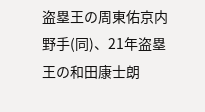盗塁王の周東佑京内野手(同)、21年盗塁王の和田康士朗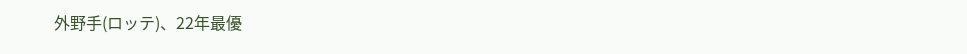外野手(ロッテ)、22年最優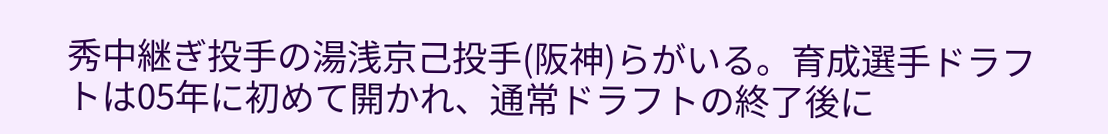秀中継ぎ投手の湯浅京己投手(阪神)らがいる。育成選手ドラフトは05年に初めて開かれ、通常ドラフトの終了後に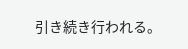引き続き行われる。